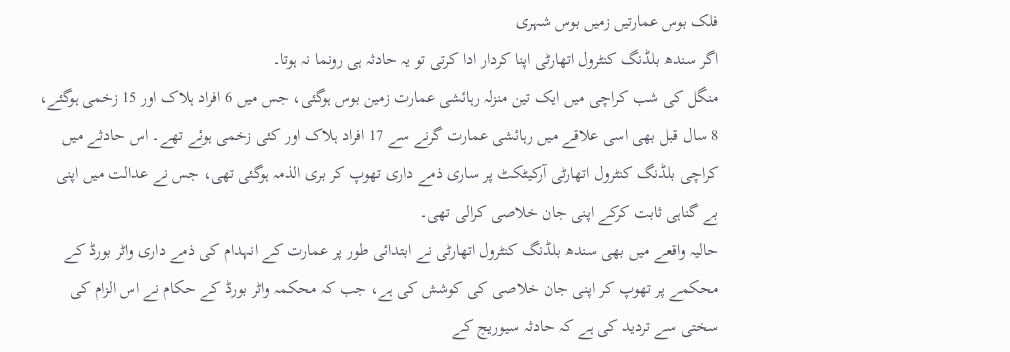فلک بوس عمارتیں زمیں بوس شہری
اگر سندھ بلڈنگ کنٹرول اتھارٹی اپنا کردار ادا کرتی تو یہ حادثہ ہی رونما نہ ہوتا۔
منگل کی شب کراچی میں ایک تین منزلہ رہائشی عمارت زمین بوس ہوگئی، جس میں 6 افراد ہلاک اور 15 زخمی ہوگئے، 8 سال قبل بھی اسی علاقے میں رہائشی عمارت گرنے سے 17 افراد ہلاک اور کئی زخمی ہوئے تھے۔ اس حادثے میں کراچی بلڈنگ کنٹرول اتھارٹی آرکیٹکٹ پر ساری ذمے داری تھوپ کر بری الذمہ ہوگئی تھی، جس نے عدالت میں اپنی بے گناہی ثابت کرکے اپنی جان خلاصی کرالی تھی۔
حالیہ واقعے میں بھی سندھ بلڈنگ کنٹرول اتھارٹی نے ابتدائی طور پر عمارت کے انہدام کی ذمے داری واٹر بورڈ کے محکمے پر تھوپ کر اپنی جان خلاصی کی کوشش کی ہے، جب کہ محکمہ واٹر بورڈ کے حکام نے اس الزام کی سختی سے تردید کی ہے کہ حادثہ سیوریج کے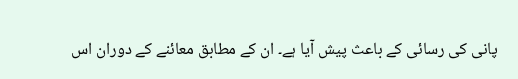پانی کی رسائی کے باعث پیش آیا ہے۔ ان کے مطابق معائنے کے دوران اس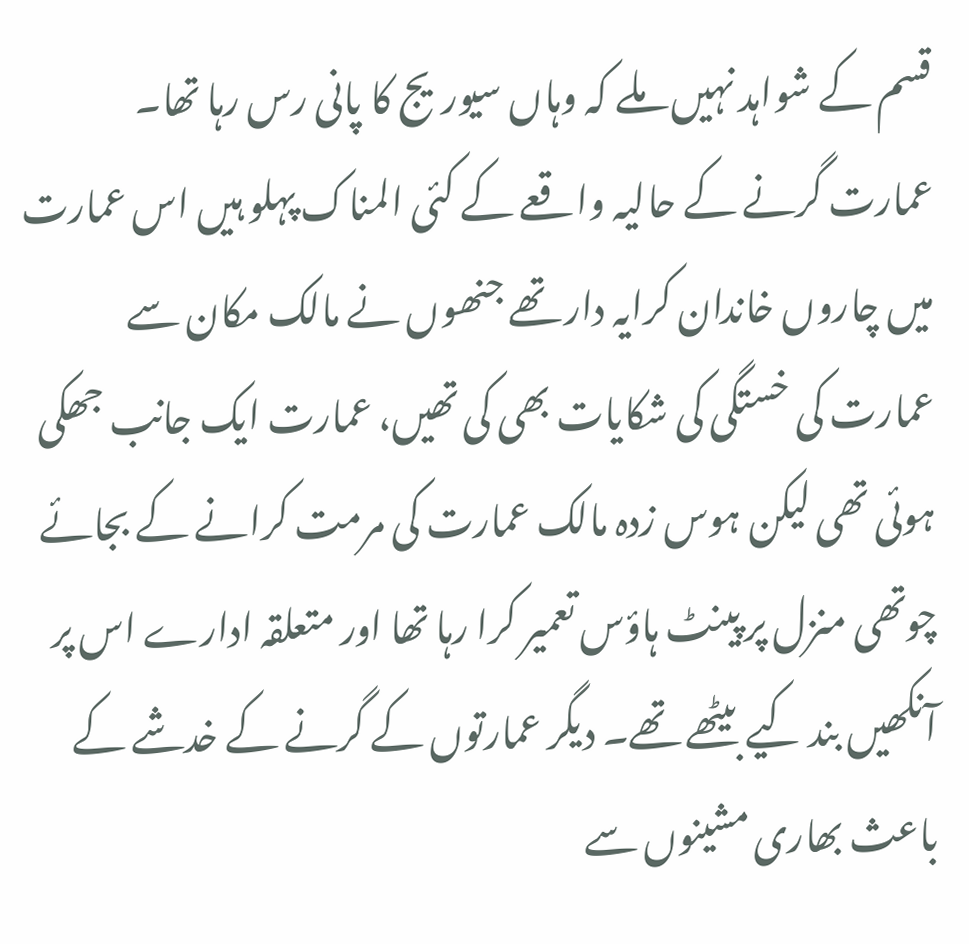قسم کے شواہد نہیں ملے کہ وہاں سیوریج کا پانی رس رہا تھا۔
عمارت گرنے کے حالیہ واقعے کے کئی المناک پہلو ہیں اس عمارت میں چاروں خاندان کرایہ دار تھے جنھوں نے مالک مکان سے عمارت کی خستگی کی شکایات بھی کی تھیں، عمارت ایک جانب جھکی ہوئی تھی لیکن ہوس زدہ مالک عمارت کی مرمت کرانے کے بجائے چوتھی منزل پر پینٹ ہاؤس تعمیر کرا رہا تھا اور متعلقہ ادارے اس پر آنکھیں بند کیے بیٹھے تھے۔ دیگر عمارتوں کے گرنے کے خدشے کے باعث بھاری مشینوں سے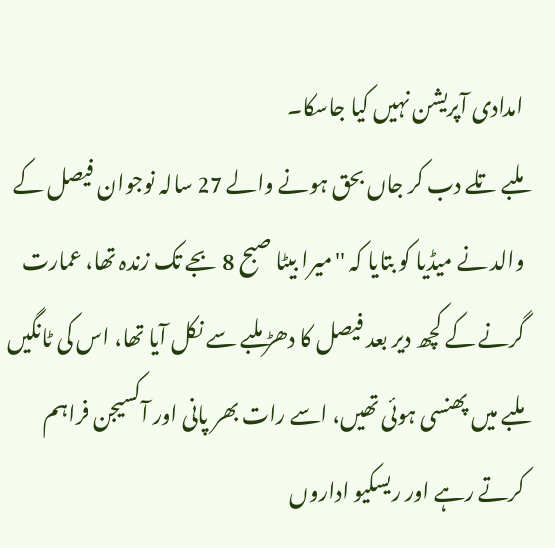امدادی آپریشن نہیں کیا جاسکا۔
ملبے تلے دب کر جاں بحق ہونے والے 27 سالہ نوجوان فیصل کے والد نے میڈیا کو بتایا کہ ''میرا بیٹا صبح 8 بجے تک زندہ تھا، عمارت گرنے کے کچھ دیر بعد فیصل کا دھڑ ملبے سے نکل آیا تھا، اس کی ٹانگیں ملبے میں پھنسی ہوئی تھیں، اسے رات بھر پانی اور آکسیجن فراہم کرتے رہے اور ریسکیو اداروں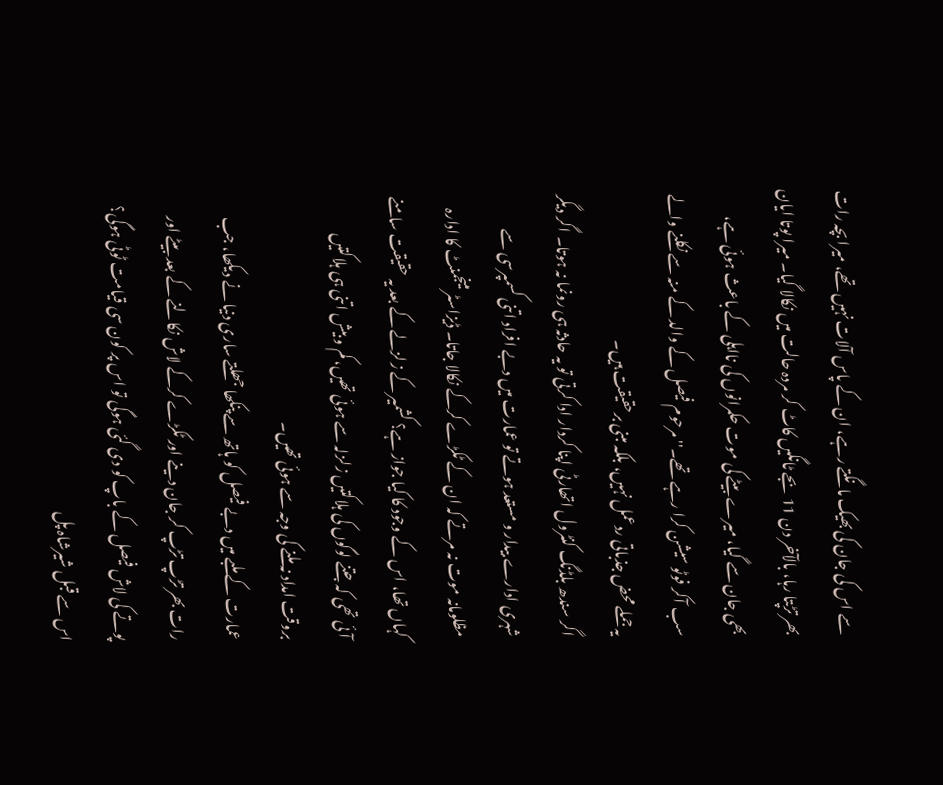سے اس کی جان کی بھیک مانگتے رہے، ان کے پاس آلات نہیں تھے، میرا بچہ رات بھر تڑپتا رہا، بالآخر دن 11 بجے ٹانگیں کاٹ کر مردہ حالت میں نکالا گیا۔ میرا پوتا ایان بھی جان سے گیا، میرے بیٹے کی موت حکمرانوں کی نااہلی کے باعث ہوئی ہے، سب آکر فوٹو سیشن کرا رہے تھے۔'' مرحوم فیصل کے والد کے منہ سے نکلنے والے یہ جملے محض جذباتی ردعمل نہیں، بلکہ مبنی برحقیقت ہیں۔
اگر سندھ بلڈنگ کنٹرول اتھارٹی اپنا کردار ادا کرتی تو یہ حادثہ ہی رونما نہ ہوتا۔ اگر دیگر شہری ادارے بیدار و مستعد ہوتے تو عمارت میں دبے افراد اتنی کسمپرسی سے مظلومانہ موت نہ مرتے کہ ان کے ٹکڑے کرکے نکالا جاتا۔ ڈیزاسٹر مینجمنٹ کا ادارہ کہاں تھا، اس کے وجود کا کیا جواز ہے؟ کشمیر کے زلزلے کے بعد یہ حقیقت سامنے آئی تھی کہ جتنے لوگوں کی ہلاکتیں زلزلہ سے ہوئی تھیں، کم و بیش اتنی ہی ہلاکتیں بروقت امداد نہ ملنے کی وجہ سے ہوئی تھیں۔
عمارت کے ملبے میں دبے فیصل کو ہاتھ سے پنکھا جھلتے ساری دنیا نے دیکھا، جب رات بھر تڑپ تڑپ کر جان دینے اور ٹکڑے کرکے لاش نکالنے کے بعد بیٹے اور پوتے کی لاش فیصل کے باپ کو دی گئی ہوگی تو اس پر کون سی قیامت ٹوٹی ہوگی؟ اس سے قبل شیرشاہ پل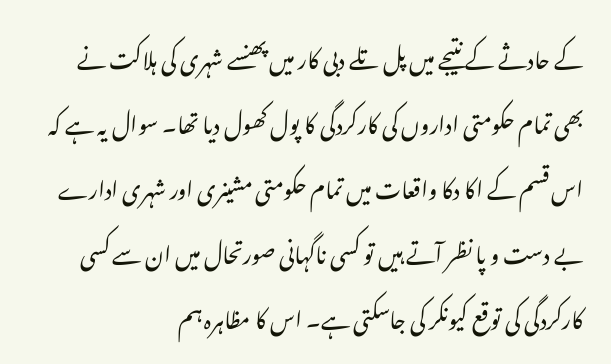کے حادثے کے نتیجے میں پل تلے دبی کار میں پھنسے شہری کی ہلاکت نے بھی تمام حکومتی اداروں کی کارکردگی کا پول کھول دیا تھا۔ سوال یہ ہے کہ اس قسم کے اکا دکا واقعات میں تمام حکومتی مشینری اور شہری ادارے بے دست و پا نظر آتے ہیں تو کسی ناگہانی صورتحال میں ان سے کسی کارکردگی کی توقع کیونکر کی جاسکتی ہے۔ اس کا مظاہرہ ہم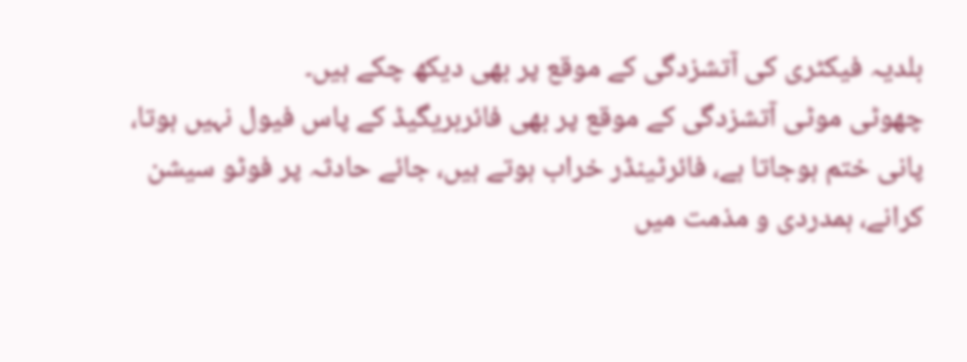بلدیہ فیکٹری کی آتشزدگی کے موقع پر بھی دیکھ چکے ہیں۔
چھوٹی موٹی آتشزدگی کے موقع پر بھی فائربریگیڈ کے پاس فیول نہیں ہوتا، پانی ختم ہوجاتا ہے، فائرٹینڈر خراب ہوتے ہیں، جائے حادثہ پر فوٹو سیشن کرانے، ہمدردی و مذمت میں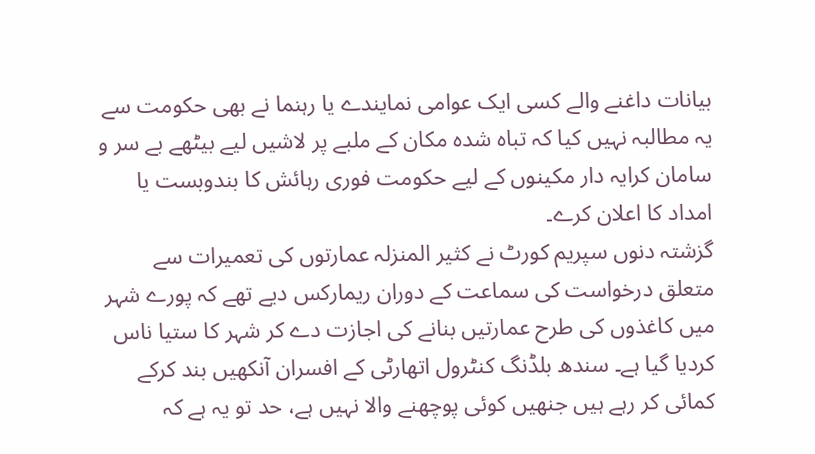بیانات داغنے والے کسی ایک عوامی نمایندے یا رہنما نے بھی حکومت سے یہ مطالبہ نہیں کیا کہ تباہ شدہ مکان کے ملبے پر لاشیں لیے بیٹھے بے سر و سامان کرایہ دار مکینوں کے لیے حکومت فوری رہائش کا بندوبست یا امداد کا اعلان کرے۔
گزشتہ دنوں سپریم کورٹ نے کثیر المنزلہ عمارتوں کی تعمیرات سے متعلق درخواست کی سماعت کے دوران ریمارکس دیے تھے کہ پورے شہر میں کاغذوں کی طرح عمارتیں بنانے کی اجازت دے کر شہر کا ستیا ناس کردیا گیا ہے۔ سندھ بلڈنگ کنٹرول اتھارٹی کے افسران آنکھیں بند کرکے کمائی کر رہے ہیں جنھیں کوئی پوچھنے والا نہیں ہے، حد تو یہ ہے کہ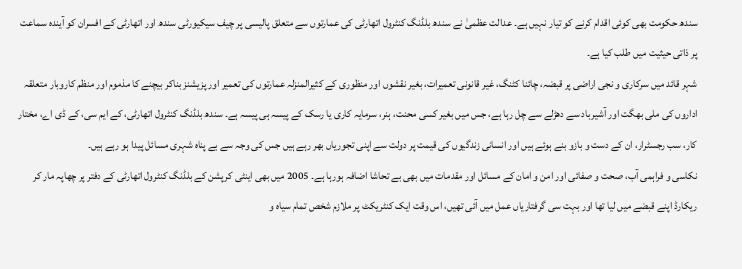سندھ حکومت بھی کوئی اقدام کرنے کو تیار نہیں ہے۔ عدالت عظمیٰ نے سندھ بلڈنگ کنٹرول اتھارٹی کی عمارتوں سے متعلق پالیسی پر چیف سیکیورٹی سندھ اور اتھارٹی کے افسران کو آیندہ سماعت پر ذاتی حیثیت میں طلب کیا ہے۔
شہر قائد میں سرکاری و نجی اراضی پر قبضہ، چائنا کٹنگ، غیر قانونی تعمیرات، بغیر نقشوں اور منظوری کے کثیرالمنزلہ عمارتوں کی تعمیر اور پزیشنز بناکر بیچنے کا مذموم اور منظم کاروبار متعلقہ اداروں کی ملی بھگت اور آشیرباد سے دھڑلے سے چل رہا ہے، جس میں بغیر کسی محنت، ہنر، سرمایہ کاری یا رسک کے پیسہ ہی پیسہ ہے۔ سندھ بلڈنگ کنٹرول اتھارٹی، کے ایم سی، کے ڈی اے، مختار کار، سب رجسٹرار، ان کے دست و بازو بنے ہوئے ہیں اور انسانی زندگیوں کی قیمت پر دولت سے اپنی تجوریاں بھر رہے ہیں جس کی وجہ سے بے پناہ شہری مسائل پیدا ہو رہے ہیں۔
نکاسی و فراہمی آب، صحت و صفائی اور امن و امان کے مسائل اور مقدمات میں بھی بے تحاشا اضافہ ہورہا ہے۔ 2005 میں بھی اینٹی کرپشن کے بلڈنگ کنٹرول اتھارٹی کے دفتر پر چھاپہ مار کر ریکارڈ اپنے قبضے میں لیا تھا اور بہت سی گرفتاریاں عمل میں آئی تھیں، اس وقت ایک کنٹریکٹ پر ملازم شخص تمام سیاہ و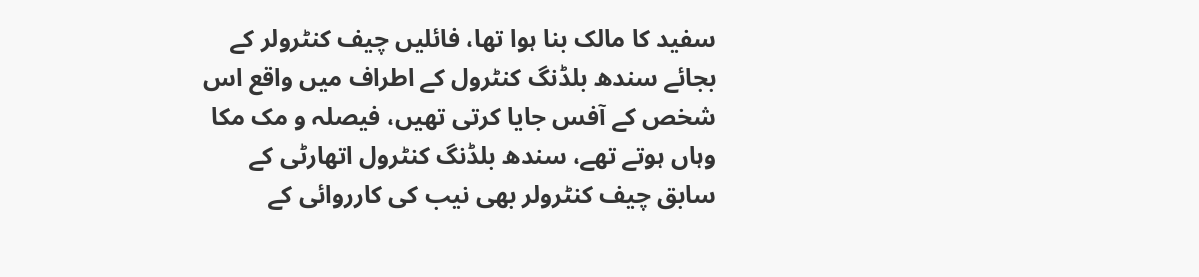سفید کا مالک بنا ہوا تھا، فائلیں چیف کنٹرولر کے بجائے سندھ بلڈنگ کنٹرول کے اطراف میں واقع اس شخص کے آفس جایا کرتی تھیں، فیصلہ و مک مکا وہاں ہوتے تھے، سندھ بلڈنگ کنٹرول اتھارٹی کے سابق چیف کنٹرولر بھی نیب کی کارروائی کے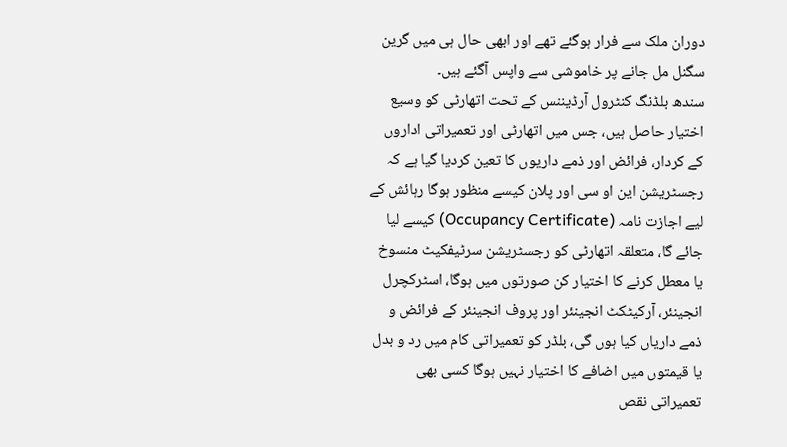دوران ملک سے فرار ہوگئے تھے اور ابھی حال ہی میں گرین سگنل مل جانے پر خاموشی سے واپس آگئے ہیں۔
سندھ بلڈنگ کنٹرول آرڈیننس کے تحت اتھارٹی کو وسیع اختیار حاصل ہیں، جس میں اتھارٹی اور تعمیراتی اداروں کے کردار، فرائض اور ذمے داریوں کا تعین کردیا گیا ہے کہ رجسٹریشن این او سی اور پلان کیسے منظور ہوگا رہائش کے لیے اجازت نامہ (Occupancy Certificate) کیسے لیا جائے گا، متعلقہ اتھارٹی کو رجسٹریشن سرٹیفکیٹ منسوخ یا معطل کرنے کا اختیار کن صورتوں میں ہوگا، اسٹرکچرل انجینئر، آرکیٹکٹ انجینئر اور پروف انجینئر کے فرائض و ذمے داریاں کیا ہوں گی، بلڈر کو تعمیراتی کام میں رد و بدل یا قیمتوں میں اضافے کا اختیار نہیں ہوگا کسی بھی تعمیراتی نقص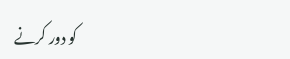کو دور کرنے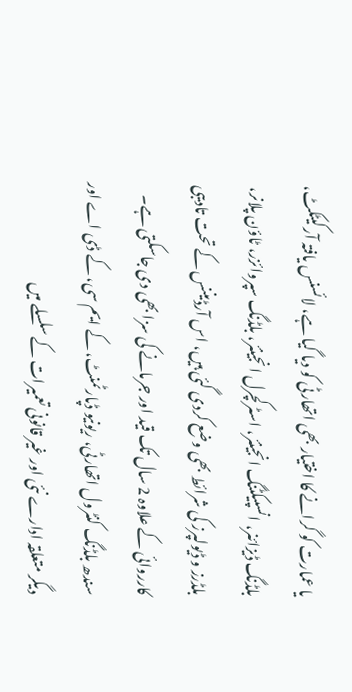یا عمارت کو گرانے کا اختیار بھی اتھارٹی کو دیا گیا ہے، لائسنس یافتہ آرکیٹکٹ، بلڈنگ ڈیزائنر، انسپیکٹنگ انجینئر، اسٹرکچرل انجینئر، بلڈنگ سپروائزر، ٹاؤن پلانر، بلڈرز و ڈیولپرز کی شرائط بھی وضع کردی گئی ہیں، اس آرڈیننس کے تحت تادیبی کارروائی کے علاوہ 2 سال تک قید اور جرمانے کی سزا بھی دی جاسکتی ہے۔
سندھ بلڈنگ کنٹرول اتھارٹی، ریونیو ڈپارٹمنٹ، کے ایم سی، کے ڈی اے اور دیگر متعلقہ ادارے نئی اور غیر قانونی تعمیرات کے سلسلے میں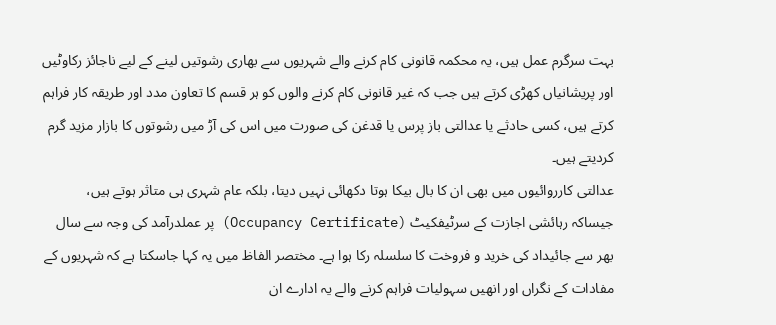بہت سرگرم عمل ہیں، یہ محکمہ قانونی کام کرنے والے شہریوں سے بھاری رشوتیں لینے کے لیے ناجائز رکاوٹیں اور پریشانیاں کھڑی کرتے ہیں جب کہ غیر قانونی کام کرنے والوں کو ہر قسم کا تعاون مدد اور طریقہ کار فراہم کرتے ہیں، کسی حادثے یا عدالتی باز پرس یا قدغن کی صورت میں اس کی آڑ میں رشوتوں کا بازار مزید گرم کردیتے ہیں۔
عدالتی کارروائیوں میں بھی ان کا بال بیکا ہوتا دکھائی نہیں دیتا، بلکہ عام شہری ہی متاثر ہوتے ہیں، جیساکہ رہائشی اجازت کے سرٹیفکیٹ (Occupancy Certificate) پر عملدرآمد کی وجہ سے سال بھر سے جائیداد کی خرید و فروخت کا سلسلہ رکا ہوا ہے۔ مختصر الفاظ میں یہ کہا جاسکتا ہے کہ شہریوں کے مفادات کے نگراں اور انھیں سہولیات فراہم کرنے والے یہ ادارے ان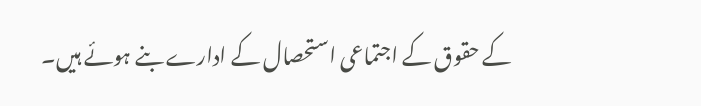کے حقوق کے اجتماعی استحصال کے ادارے بنے ہوئے ہیں۔